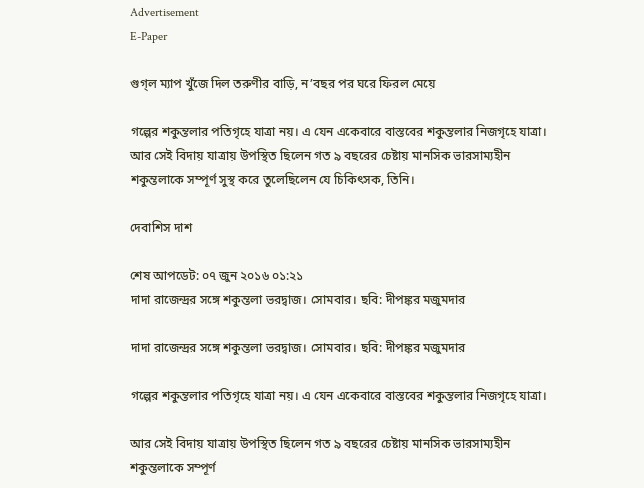Advertisement
E-Paper

গুগ্‌ল ম্যাপ খুঁজে দিল তরুণীর বাড়ি, ন’বছর পর ঘরে ফিরল মেয়ে

গল্পের শকুন্তলার পতিগৃহে যাত্রা নয়। এ যেন একেবারে বাস্তবের শকুন্তলার নিজগৃহে যাত্রা। আর সেই বিদায় যাত্রায় উপস্থিত ছিলেন গত ৯ বছরের চেষ্টায় মানসিক ভারসাম্যহীন শকুন্তলাকে সম্পূর্ণ সুস্থ করে তুলেছিলেন যে চিকিৎসক, তিনি।

দেবাশিস দাশ

শেষ আপডেট: ০৭ জুন ২০১৬ ০১:২১
দাদা রাজেন্দ্রর সঙ্গে শকুন্তলা ভরদ্বাজ। সোমবার। ছবি: দীপঙ্কর মজুমদার

দাদা রাজেন্দ্রর সঙ্গে শকুন্তলা ভরদ্বাজ। সোমবার। ছবি: দীপঙ্কর মজুমদার

গল্পের শকুন্তলার পতিগৃহে যাত্রা নয়। এ যেন একেবারে বাস্তবের শকুন্তলার নিজগৃহে যাত্রা।

আর সেই বিদায় যাত্রায় উপস্থিত ছিলেন গত ৯ বছরের চেষ্টায় মানসিক ভারসাম্যহীন শকুন্তলাকে সম্পূর্ণ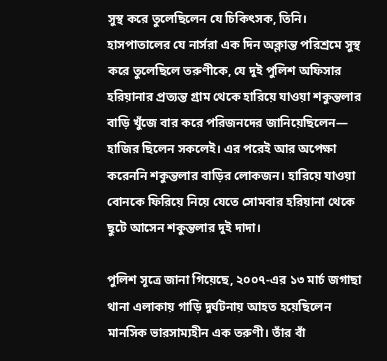সুস্থ করে তুলেছিলেন যে চিকিৎসক, তিনি। হাসপাতালের যে নার্সরা এক দিন অক্লান্ত পরিশ্রমে সুস্থ করে তুলেছিলে তরুণীকে, যে দুই পুলিশ অফিসার হরিয়ানার প্রত্যন্ত গ্রাম থেকে হারিয়ে যাওয়া শকুন্তলার বাড়ি খুঁজে বার করে পরিজনদের জানিয়েছিলেন— হাজির ছিলেন সকলেই। এর পরেই আর অপেক্ষা করেননি শকুন্তলার বাড়ির লোকজন। হারিয়ে যাওয়া বোনকে ফিরিয়ে নিয়ে যেতে সোমবার হরিয়ানা থেকে ছুটে আসেন শকুন্তলার দুই দাদা।

পুলিশ সূত্রে জানা গিয়েছে, ২০০৭-এর ১৩ মার্চ জগাছা থানা এলাকায় গাড়ি দুর্ঘটনায় আহত হয়েছিলেন মানসিক ভারসাম্যহীন এক তরুণী। তাঁর বাঁ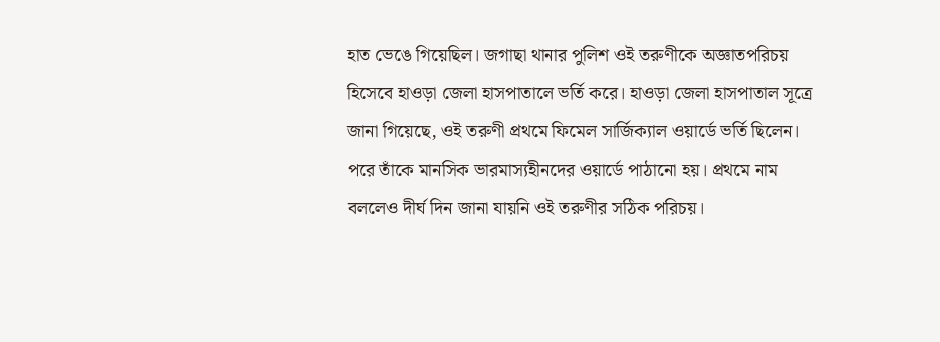হাত ভেঙে গিয়েছিল। জগাছা থানার পুলিশ ওই তরুণীকে অজ্ঞাতপরিচয় হিসেবে হাওড়া জেলা হাসপাতালে ভর্তি করে। হাওড়া জেলা হাসপাতাল সূত্রে জানা গিয়েছে, ওই তরুণী প্রথমে ফিমেল সার্জিক্যাল ওয়ার্ডে ভর্তি ছিলেন। পরে তাঁকে মানসিক ভারমাস্যহীনদের ওয়ার্ডে পাঠানো হয়। প্রথমে নাম বললেও দীর্ঘ দিন জানা যায়নি ওই তরুণীর সঠিক পরিচয়।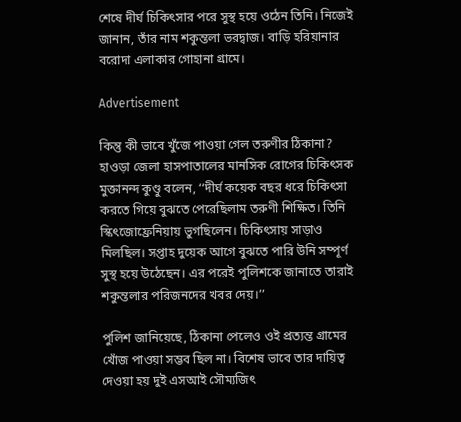শেষে দীর্ঘ চিকিৎসার পরে সুস্থ হয়ে ওঠেন তিনি। নিজেই জানান, তাঁর নাম শকুন্তলা ভরদ্বাজ। বাড়ি হরিয়ানার বরোদা এলাকার গোহানা গ্রামে।

Advertisement

কিন্তু কী ভাবে খুঁজে পাওয়া গেল তরুণীর ঠিকানা? হাওড়া জেলা হাসপাতালের মানসিক রোগের চিকিৎসক মুক্তানন্দ কুণ্ডু বলেন, ‘‘দীর্ঘ কয়েক বছর ধরে চিকিৎসা করতে গিয়ে বুঝতে পেরেছিলাম তরুণী শিক্ষিত। তিনি স্কিৎজোফ্রেনিয়ায় ভুগছিলেন। চিকিৎসায় সাড়াও মিলছিল। সপ্তাহ দুয়েক আগে বুঝতে পারি উনি সম্পূর্ণ সুস্থ হয়ে উঠেছেন। এর পরেই পুলিশকে জানাতে তারাই শকুন্তলার পরিজনদের খবর দেয়।’’

পুলিশ জানিয়েছে, ঠিকানা পেলেও ওই প্রত্যন্ত গ্রামের খোঁজ পাওয়া সম্ভব ছিল না। বিশেষ ভাবে তার দায়িত্ব দেওয়া হয় দুই এসআই সৌম্যজিৎ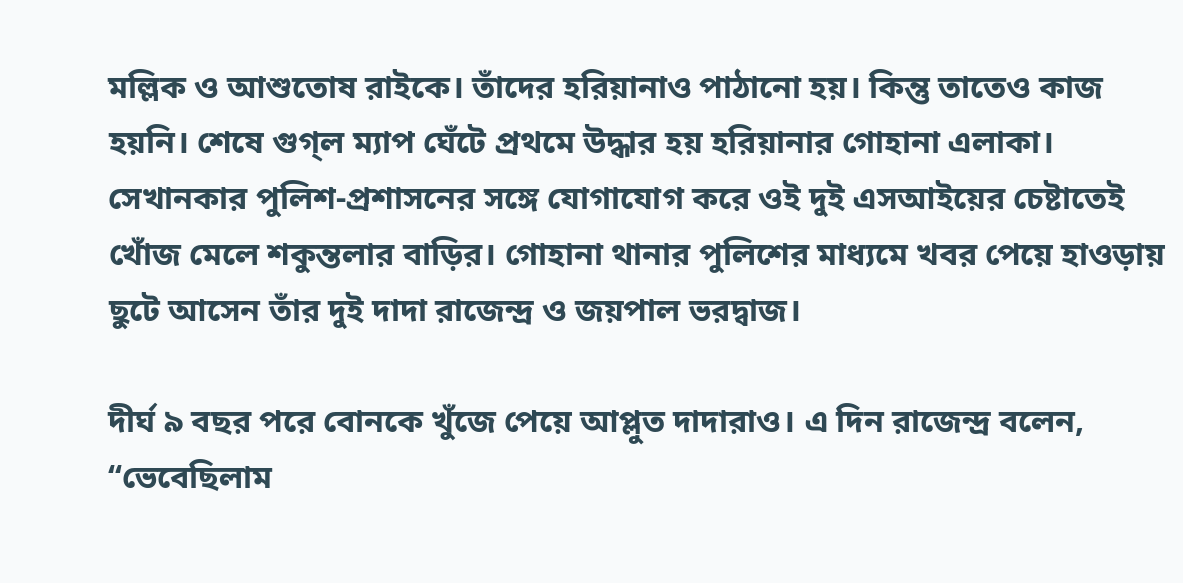মল্লিক ও আশুতোষ রাইকে। তাঁদের হরিয়ানাও পাঠানো হয়। কিন্তু তাতেও কাজ হয়নি। শেষে গুগ্‌ল ম্যাপ ঘেঁটে প্রথমে উদ্ধার হয় হরিয়ানার গোহানা এলাকা। সেখানকার পুলিশ-প্রশাসনের সঙ্গে যোগাযোগ করে ওই দুই এসআইয়ের চেষ্টাতেই খোঁজ মেলে শকুন্তলার বাড়ির। গোহানা থানার পুলিশের মাধ্যমে খবর পেয়ে হাওড়ায় ছুটে আসেন তাঁর দুই দাদা রাজেন্দ্র ও জয়পাল ভরদ্বাজ।

দীর্ঘ ৯ বছর পরে বোনকে খুঁজে পেয়ে আপ্লুত দাদারাও। এ দিন রাজেন্দ্র বলেন, ‘‘ভেবেছিলাম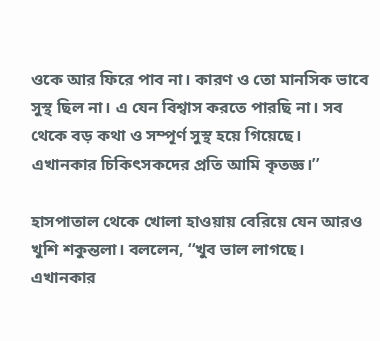ওকে আর ফিরে পাব না। কারণ ও তো মানসিক ভাবে সুস্থ ছিল না। এ যেন বিশ্বাস করতে পারছি না। সব থেকে বড় কথা ও সম্পূর্ণ সুস্থ হয়ে গিয়েছে। এখানকার চিকিৎসকদের প্রতি আমি কৃতজ্ঞ।’’

হাসপাতাল থেকে খোলা হাওয়ায় বেরিয়ে যেন আরও খুশি শকুন্তলা। বললেন, ‘‘খুব ভাল লাগছে। এখানকার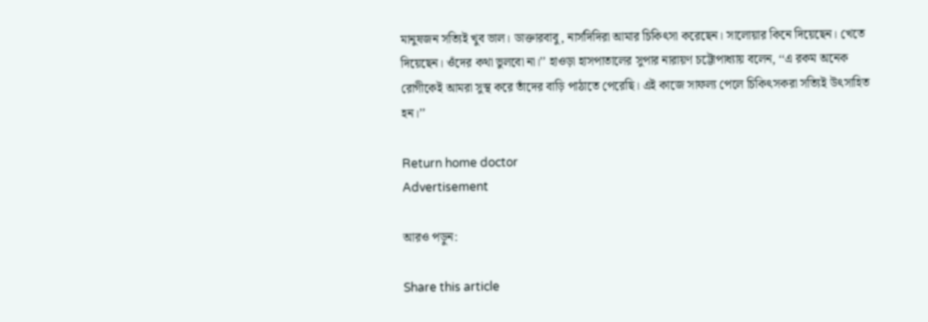মানুষজন সত্যিই খুব ভাল। ডাক্তারবাবু, নার্সদিদিরা আমার চিকিৎসা করেছেন। সালোয়ার কিনে দিয়েছেন। খেতে দিয়েছেন। ওঁদের কথা ভুলবো না।’’ হাওড়া হাসপাতালের সুপার নারায়ণ চট্টোপাধ্যায় বলেন, ‘‘এ রকম অনেক রোগীকেই আমরা সুস্থ করে তাঁদের বাড়ি পাঠাতে পেরেছি। এই কাজে সাফল্য পেলে চিকিৎসকরা সত্যিই উৎসাহিত হন।’’

Return home doctor
Advertisement

আরও পড়ুন:

Share this article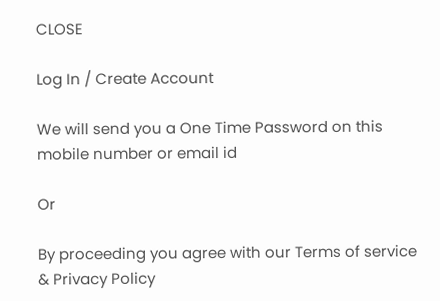CLOSE

Log In / Create Account

We will send you a One Time Password on this mobile number or email id

Or

By proceeding you agree with our Terms of service & Privacy Policy